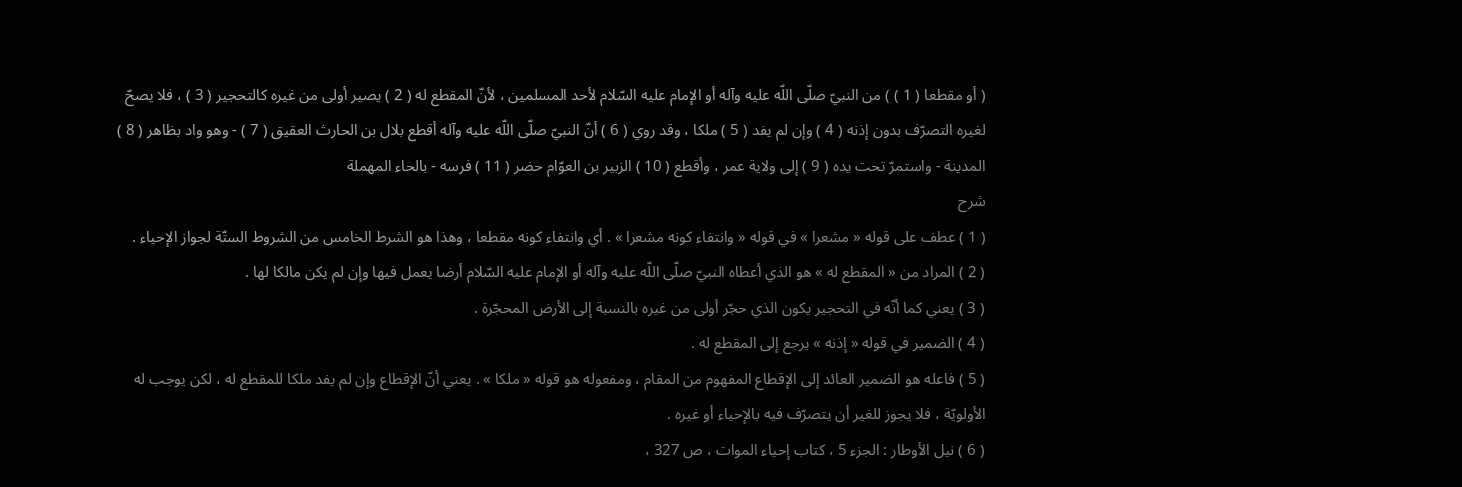( أو مقطعا ( 1 ) ) من النبيّ صلّى اللّه عليه وآله أو الإمام عليه السّلام لأحد المسلمين ، لأنّ المقطع له ( 2 ) يصير أولى من غيره كالتحجير ( 3 ) ، فلا يصحّ لغيره التصرّف بدون إذنه ( 4 ) وإن لم يفد ( 5 ) ملكا ، وقد روي ( 6 ) أنّ النبيّ صلّى اللّه عليه وآله أقطع بلال بن الحارث العقيق ( 7 ) - وهو واد بظاهر ( 8 ) المدينة - واستمرّ تحت يده ( 9 ) إلى ولاية عمر ، وأقطع ( 10 ) الزبير بن العوّام حضر ( 11 ) فرسه - بالحاء المهملة
شرح
( 1 ) عطف على قوله « مشعرا » في قوله « وانتفاء كونه مشعرا » . أي وانتفاء كونه مقطعا ، وهذا هو الشرط الخامس من الشروط الستّة لجواز الإحياء .
( 2 ) المراد من « المقطع له » هو الذي أعطاه النبيّ صلّى اللّه عليه وآله أو الإمام عليه السّلام أرضا يعمل فيها وإن لم يكن مالكا لها .
( 3 ) يعني كما أنّه في التحجير يكون الذي حجّر أولى من غيره بالنسبة إلى الأرض المحجّرة .
( 4 ) الضمير في قوله « إذنه » يرجع إلى المقطع له .
( 5 ) فاعله هو الضمير العائد إلى الإقطاع المفهوم من المقام ، ومفعوله هو قوله « ملكا » . يعني أنّ الإقطاع وإن لم يفد ملكا للمقطع له ، لكن يوجب له الأولويّة ، فلا يجوز للغير أن يتصرّف فيه بالإحياء أو غيره .
( 6 ) نيل الأوطار : الجزء 5 ، كتاب إحياء الموات ، ص 327 ،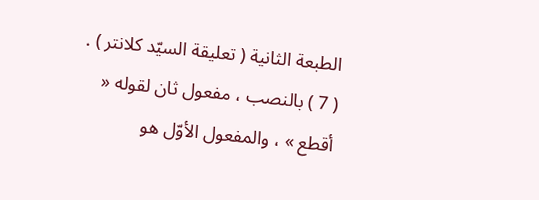الطبعة الثانية ( تعليقة السيّد كلانتر ) .
( 7 ) بالنصب ، مفعول ثان لقوله « أقطع » ، والمفعول الأوّل هو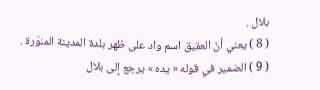بلال .
( 8 ) يعني أنّ العقيق اسم واد على ظهر بلدة المدينة المنوّرة .
( 9 ) الضمير في قوله « يده » يرجع إلى بلال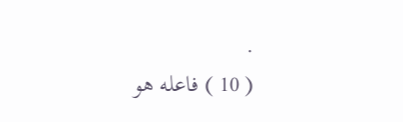.
( 10 ) فاعله هو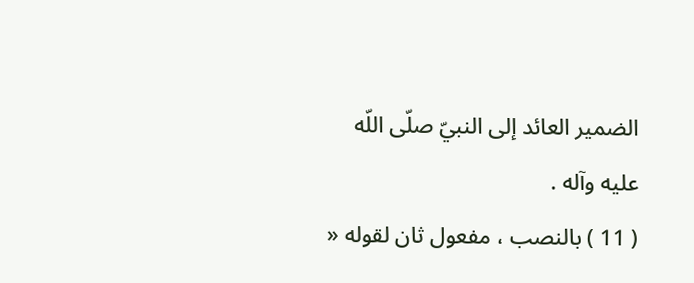الضمير العائد إلى النبيّ صلّى اللّه عليه وآله .
( 11 ) بالنصب ، مفعول ثان لقوله «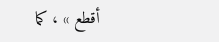أقطع » ، كما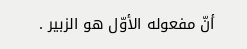أنّ مفعوله الأوّل هو الزبير .